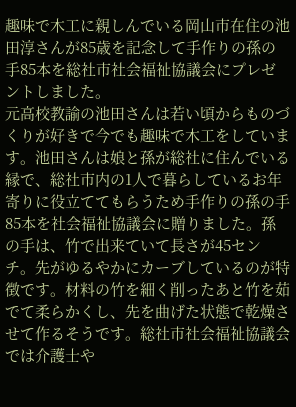趣味で木工に親しんでいる岡山市在住の池田淳さんが85歳を記念して手作りの孫の手85本を総社市社会福祉協議会にプレゼントしました。
元高校教諭の池田さんは若い頃からものづくりが好きで今でも趣味で木工をしています。池田さんは娘と孫が総社に住んでいる縁で、総社市内の1人で暮らしているお年寄りに役立ててもらうため手作りの孫の手85本を社会福祉協議会に贈りました。孫の手は、竹で出来ていて長さが45センチ。先がゆるやかにカーブしているのが特徴です。材料の竹を細く削ったあと竹を茹でて柔らかくし、先を曲げた状態で乾燥させて作るそうです。総社市社会福祉協議会では介護士や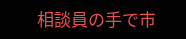相談員の手で市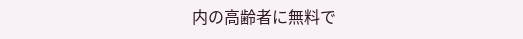内の高齢者に無料で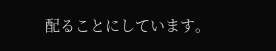配ることにしています。